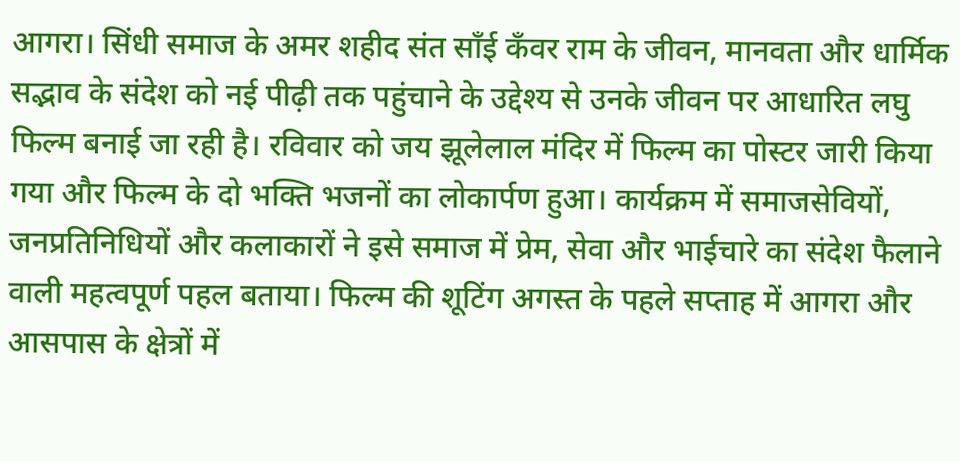आगरा। सिंधी समाज के अमर शहीद संत साँई कँवर राम के जीवन, मानवता और धार्मिक सद्भाव के संदेश को नई पीढ़ी तक पहुंचाने के उद्देश्य से उनके जीवन पर आधारित लघु फिल्म बनाई जा रही है। रविवार को जय झूलेलाल मंदिर में फिल्म का पोस्टर जारी किया गया और फिल्म के दो भक्ति भजनों का लोकार्पण हुआ। कार्यक्रम में समाजसेवियों, जनप्रतिनिधियों और कलाकारों ने इसे समाज में प्रेम, सेवा और भाईचारे का संदेश फैलाने वाली महत्वपूर्ण पहल बताया। फिल्म की शूटिंग अगस्त के पहले सप्ताह में आगरा और आसपास के क्षेत्रों में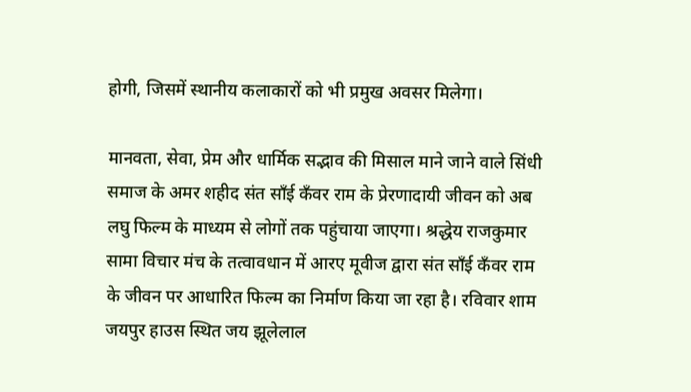होगी, जिसमें स्थानीय कलाकारों को भी प्रमुख अवसर मिलेगा।

मानवता, सेवा, प्रेम और धार्मिक सद्भाव की मिसाल माने जाने वाले सिंधी समाज के अमर शहीद संत साँई कँवर राम के प्रेरणादायी जीवन को अब लघु फिल्म के माध्यम से लोगों तक पहुंचाया जाएगा। श्रद्धेय राजकुमार सामा विचार मंच के तत्वावधान में आरए मूवीज द्वारा संत साँई कँवर राम के जीवन पर आधारित फिल्म का निर्माण किया जा रहा है। रविवार शाम जयपुर हाउस स्थित जय झूलेलाल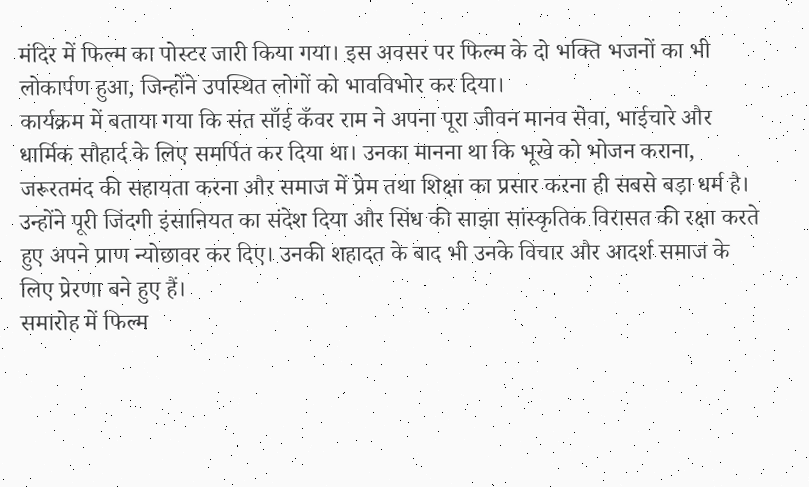मंदिर में फिल्म का पोस्टर जारी किया गया। इस अवसर पर फिल्म के दो भक्ति भजनों का भी लोकार्पण हुआ, जिन्होंने उपस्थित लोगों को भावविभोर कर दिया।
कार्यक्रम में बताया गया कि संत साँई कँवर राम ने अपना पूरा जीवन मानव सेवा, भाईचारे और धार्मिक सौहार्द के लिए समर्पित कर दिया था। उनका मानना था कि भूखे को भोजन कराना, जरूरतमंद की सहायता करना और समाज में प्रेम तथा शिक्षा का प्रसार करना ही सबसे बड़ा धर्म है। उन्होंने पूरी जिंदगी इंसानियत का संदेश दिया और सिंध की साझा सांस्कृतिक विरासत की रक्षा करते हुए अपने प्राण न्योछावर कर दिए। उनकी शहादत के बाद भी उनके विचार और आदर्श समाज के लिए प्रेरणा बने हुए हैं।
समारोह में फिल्म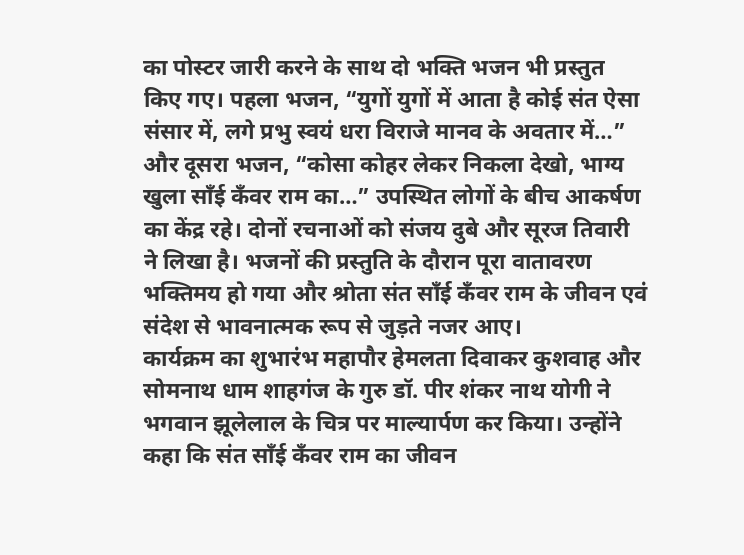का पोस्टर जारी करने के साथ दो भक्ति भजन भी प्रस्तुत किए गए। पहला भजन, “युगों युगों में आता है कोई संत ऐसा संसार में, लगे प्रभु स्वयं धरा विराजे मानव के अवतार में…” और दूसरा भजन, “कोसा कोहर लेकर निकला देखो, भाग्य खुला साँई कँवर राम का…” उपस्थित लोगों के बीच आकर्षण का केंद्र रहे। दोनों रचनाओं को संजय दुबे और सूरज तिवारी ने लिखा है। भजनों की प्रस्तुति के दौरान पूरा वातावरण भक्तिमय हो गया और श्रोता संत साँई कँवर राम के जीवन एवं संदेश से भावनात्मक रूप से जुड़ते नजर आए।
कार्यक्रम का शुभारंभ महापौर हेमलता दिवाकर कुशवाह और सोमनाथ धाम शाहगंज के गुरु डॉ. पीर शंकर नाथ योगी ने भगवान झूलेलाल के चित्र पर माल्यार्पण कर किया। उन्होंने कहा कि संत साँई कँवर राम का जीवन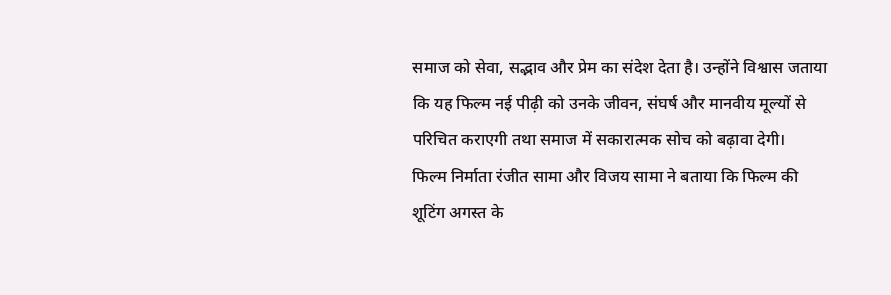समाज को सेवा, सद्भाव और प्रेम का संदेश देता है। उन्होंने विश्वास जताया कि यह फिल्म नई पीढ़ी को उनके जीवन, संघर्ष और मानवीय मूल्यों से परिचित कराएगी तथा समाज में सकारात्मक सोच को बढ़ावा देगी।
फिल्म निर्माता रंजीत सामा और विजय सामा ने बताया कि फिल्म की शूटिंग अगस्त के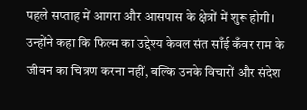पहले सप्ताह में आगरा और आसपास के क्षेत्रों में शुरू होगी। उन्होंने कहा कि फिल्म का उद्देश्य केवल संत साँई कँवर राम के जीवन का चित्रण करना नहीं, बल्कि उनके विचारों और संदेश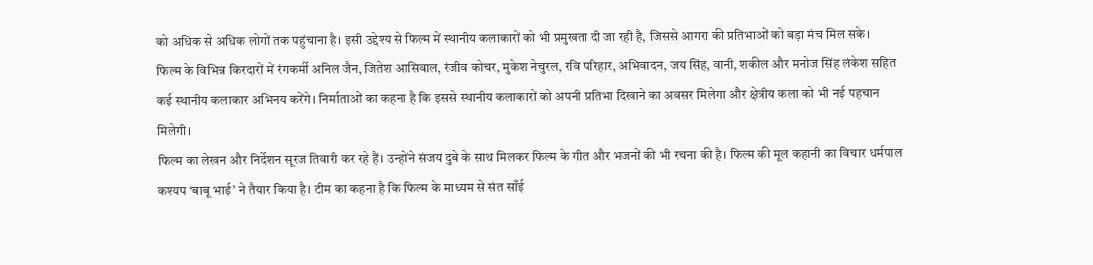को अधिक से अधिक लोगों तक पहुंचाना है। इसी उद्देश्य से फिल्म में स्थानीय कलाकारों को भी प्रमुखता दी जा रही है, जिससे आगरा की प्रतिभाओं को बड़ा मंच मिल सके।
फिल्म के विभिन्न किरदारों में रंगकर्मी अनिल जैन, जितेश आसिवाल, रंजीव कोचर, मुकेश नेचुरल, रवि परिहार, अभिवादन, जय सिंह, वानी, शकील और मनोज सिंह लंकेश सहित कई स्थानीय कलाकार अभिनय करेंगे। निर्माताओं का कहना है कि इससे स्थानीय कलाकारों को अपनी प्रतिभा दिखाने का अवसर मिलेगा और क्षेत्रीय कला को भी नई पहचान मिलेगी।
फिल्म का लेखन और निर्देशन सूरज तिवारी कर रहे हैं। उन्होंने संजय दुबे के साथ मिलकर फिल्म के गीत और भजनों की भी रचना की है। फिल्म की मूल कहानी का विचार धर्मपाल कश्यप ‘बाबू भाई’ ने तैयार किया है। टीम का कहना है कि फिल्म के माध्यम से संत साँई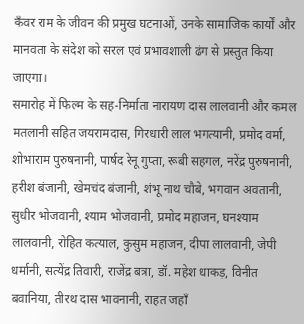कँवर राम के जीवन की प्रमुख घटनाओं, उनके सामाजिक कार्यों और मानवता के संदेश को सरल एवं प्रभावशाली ढंग से प्रस्तुत किया जाएगा।
समारोह में फिल्म के सह-निर्माता नारायण दास लालवानी और कमल मतलानी सहित जयरामदास, गिरधारी लाल भगत्यानी, प्रमोद वर्मा, शोभाराम पुरुषनानी, पार्षद रेनू गुप्ता, रूबी सहगल, नरेंद्र पुरुषनानी, हरीश बंजानी, खेमचंद बंजानी, शंभू नाथ चौबे, भगवान अवतानी, सुधीर भोजवानी, श्याम भोजवानी, प्रमोद महाजन, घनश्याम लालवानी, रोहित कत्याल, कुसुम महाजन, दीपा लालवानी, जेपी धर्मानी, सत्येंद्र तिवारी, राजेंद्र बत्रा, डॉ. महेश धाकड़, विनीत बवानिया, तीरथ दास भावनानी, राहत जहाँ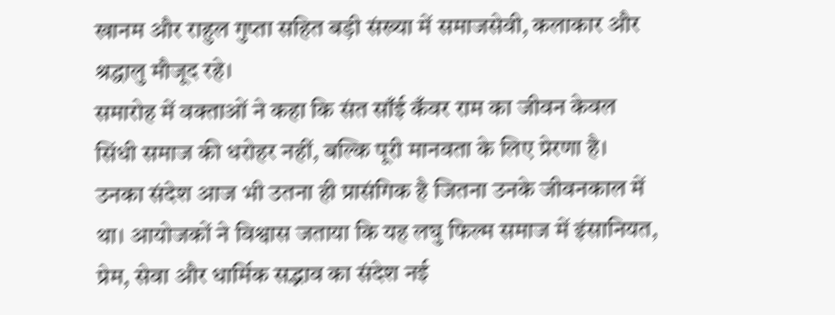खानम और राहुल गुप्ता सहित बड़ी संख्या में समाजसेवी, कलाकार और श्रद्धालु मौजूद रहे।
समारोह में वक्ताओं ने कहा कि संत साँई कँवर राम का जीवन केवल सिंधी समाज की धरोहर नहीं, बल्कि पूरी मानवता के लिए प्रेरणा है। उनका संदेश आज भी उतना ही प्रासंगिक है जितना उनके जीवनकाल में था। आयोजकों ने विश्वास जताया कि यह लघु फिल्म समाज में इंसानियत, प्रेम, सेवा और धार्मिक सद्भाव का संदेश नई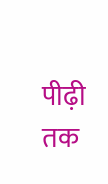पीढ़ी तक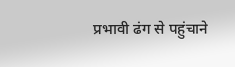प्रभावी ढंग से पहुंचाने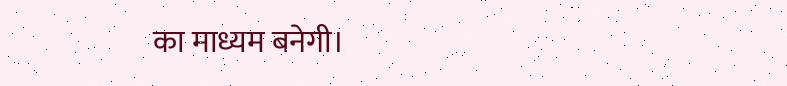का माध्यम बनेगी।